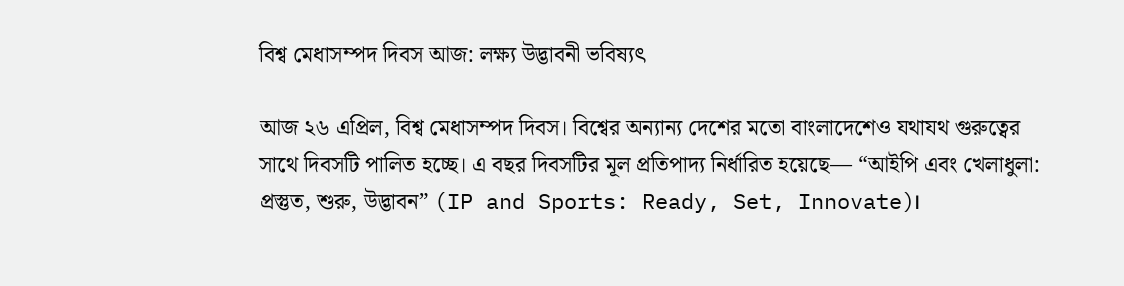বিশ্ব মেধাসম্পদ দিবস আজ: লক্ষ্য উদ্ভাবনী ভবিষ্যৎ

আজ ২৬ এপ্রিল, বিশ্ব মেধাসম্পদ দিবস। বিশ্বের অন্যান্য দেশের মতো বাংলাদেশেও যথাযথ গুরুত্বের সাথে দিবসটি পালিত হচ্ছে। এ বছর দিবসটির মূল প্রতিপাদ্য নির্ধারিত হয়েছে— “আইপি এবং খেলাধুলা: প্রস্তুত, শুরু, উদ্ভাবন” (IP and Sports: Ready, Set, Innovate)।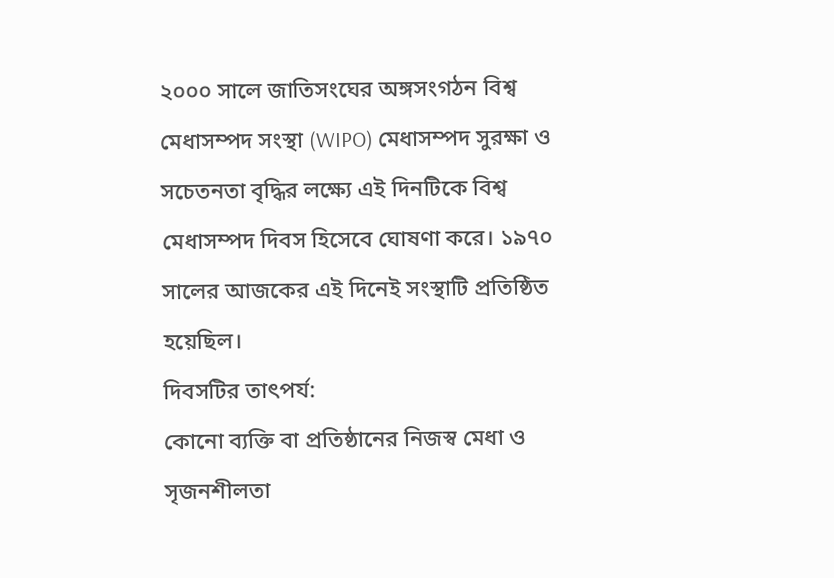২০০০ সালে জাতিসংঘের অঙ্গসংগঠন বিশ্ব মেধাসম্পদ সংস্থা (WIPO) মেধাসম্পদ সুরক্ষা ও সচেতনতা বৃদ্ধির লক্ষ্যে এই দিনটিকে বিশ্ব মেধাসম্পদ দিবস হিসেবে ঘোষণা করে। ১৯৭০ সালের আজকের এই দিনেই সংস্থাটি প্রতিষ্ঠিত হয়েছিল।
দিবসটির তাৎপর্য:
কোনো ব্যক্তি বা প্রতিষ্ঠানের নিজস্ব মেধা ও সৃজনশীলতা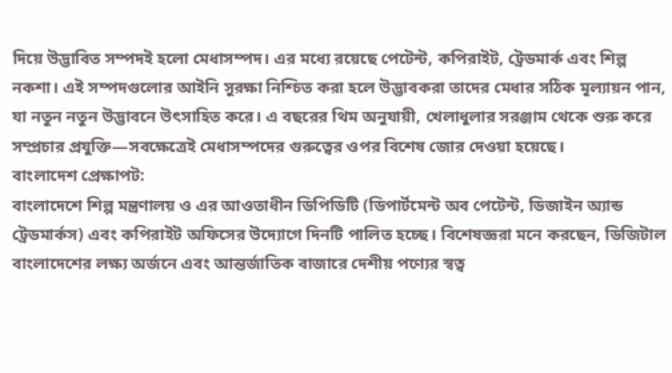দিয়ে উদ্ভাবিত সম্পদই হলো মেধাসম্পদ। এর মধ্যে রয়েছে পেটেন্ট, কপিরাইট, ট্রেডমার্ক এবং শিল্প নকশা। এই সম্পদগুলোর আইনি সুরক্ষা নিশ্চিত করা হলে উদ্ভাবকরা তাদের মেধার সঠিক মূল্যায়ন পান, যা নতুন নতুন উদ্ভাবনে উৎসাহিত করে। এ বছরের থিম অনুযায়ী, খেলাধুলার সরঞ্জাম থেকে শুরু করে সম্প্রচার প্রযুক্তি—সবক্ষেত্রেই মেধাসম্পদের গুরুত্বের ওপর বিশেষ জোর দেওয়া হয়েছে।
বাংলাদেশ প্রেক্ষাপট:
বাংলাদেশে শিল্প মন্ত্রণালয় ও এর আওতাধীন ডিপিডিটি (ডিপার্টমেন্ট অব পেটেন্ট, ডিজাইন অ্যান্ড ট্রেডমার্কস) এবং কপিরাইট অফিসের উদ্যোগে দিনটি পালিত হচ্ছে। বিশেষজ্ঞরা মনে করছেন, ডিজিটাল বাংলাদেশের লক্ষ্য অর্জনে এবং আন্তর্জাতিক বাজারে দেশীয় পণ্যের স্বত্ব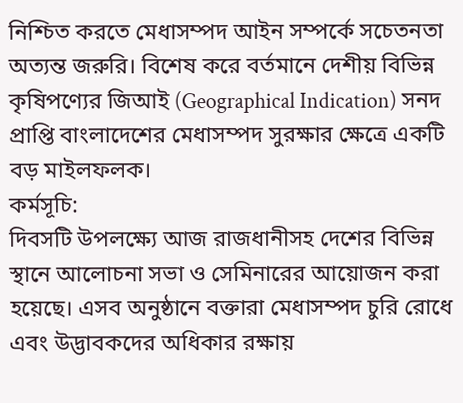নিশ্চিত করতে মেধাসম্পদ আইন সম্পর্কে সচেতনতা অত্যন্ত জরুরি। বিশেষ করে বর্তমানে দেশীয় বিভিন্ন কৃষিপণ্যের জিআই (Geographical Indication) সনদ প্রাপ্তি বাংলাদেশের মেধাসম্পদ সুরক্ষার ক্ষেত্রে একটি বড় মাইলফলক।
কর্মসূচি:
দিবসটি উপলক্ষ্যে আজ রাজধানীসহ দেশের বিভিন্ন স্থানে আলোচনা সভা ও সেমিনারের আয়োজন করা হয়েছে। এসব অনুষ্ঠানে বক্তারা মেধাসম্পদ চুরি রোধে এবং উদ্ভাবকদের অধিকার রক্ষায়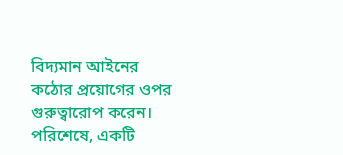বিদ্যমান আইনের কঠোর প্রয়োগের ওপর গুরুত্বারোপ করেন।
পরিশেষে, একটি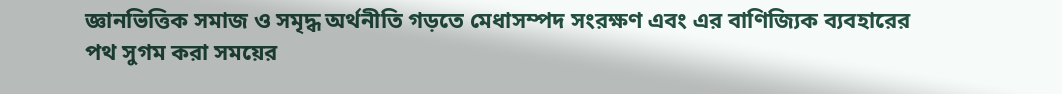জ্ঞানভিত্তিক সমাজ ও সমৃদ্ধ অর্থনীতি গড়তে মেধাসম্পদ সংরক্ষণ এবং এর বাণিজ্যিক ব্যবহারের পথ সুগম করা সময়ের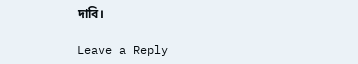দাবি।

Leave a Reply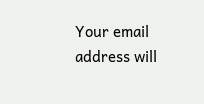Your email address will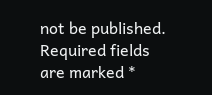not be published. Required fields are marked *